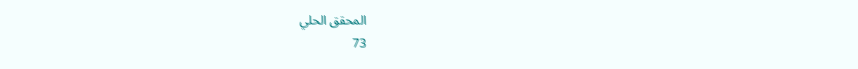المحقق الحلي
73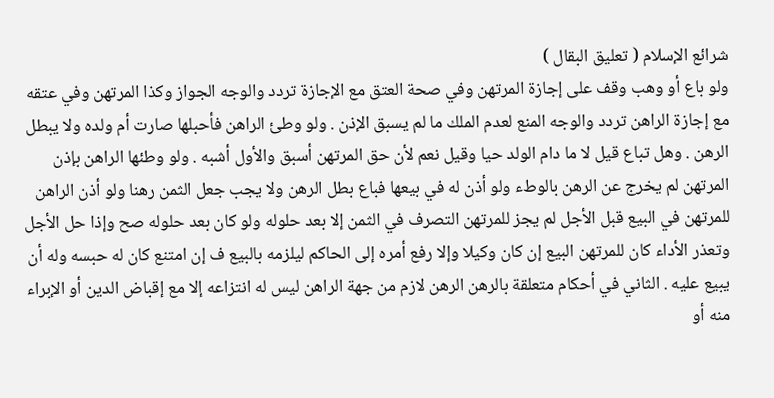شرائع الإسلام ( تعليق البقال )
ولو باع أو وهب وقف على إجازة المرتهن وفي صحة العتق مع الإجازة تردد والوجه الجواز وكذا المرتهن وفي عتقه مع إجازة الراهن تردد والوجه المنع لعدم الملك ما لم يسبق الإذن . ولو وطئ الراهن فأحبلها صارت أم ولده ولا يبطل الرهن . وهل تباع قيل لا ما دام الولد حيا وقيل نعم لأن حق المرتهن أسبق والأول أشبه . ولو وطئها الراهن بإذن المرتهن لم يخرج عن الرهن بالوطء ولو أذن له في بيعها فباع بطل الرهن ولا يجب جعل الثمن رهنا ولو أذن الراهن للمرتهن في البيع قبل الأجل لم يجز للمرتهن التصرف في الثمن إلا بعد حلوله ولو كان بعد حلوله صح وإذا حل الأجل وتعذر الأداء كان للمرتهن البيع إن كان وكيلا وإلا رفع أمره إلى الحاكم ليلزمه بالبيع ف إن امتنع كان له حبسه وله أن يبيع عليه . الثاني في أحكام متعلقة بالرهن الرهن لازم من جهة الراهن ليس له انتزاعه إلا مع إقباض الدين أو الإبراء منه أو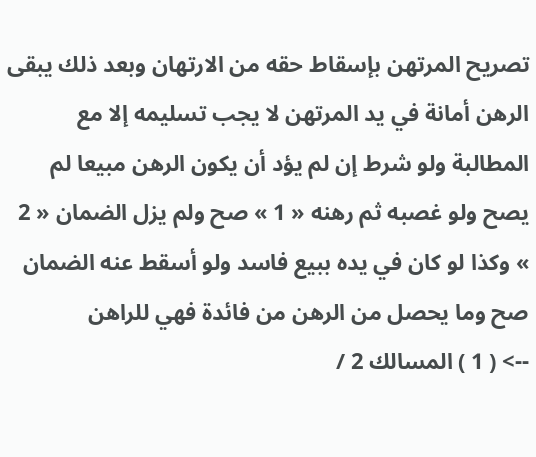تصريح المرتهن بإسقاط حقه من الارتهان وبعد ذلك يبقى الرهن أمانة في يد المرتهن لا يجب تسليمه إلا مع المطالبة ولو شرط إن لم يؤد أن يكون الرهن مبيعا لم يصح ولو غصبه ثم رهنه « 1 » صح ولم يزل الضمان « 2 » وكذا لو كان في يده ببيع فاسد ولو أسقط عنه الضمان صح وما يحصل من الرهن من فائدة فهي للراهن
--> ( 1 ) المسالك 2 /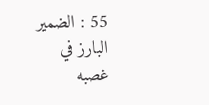55 : الضمير البارز في غصبه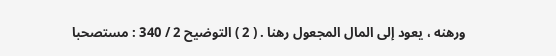ورهنه ، يعود إلى المال المجعول رهنا . ( 2 ) التوضيح 2 / 340 : مستصحبا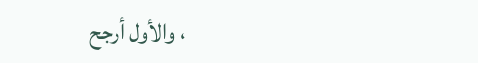، والأول أرجح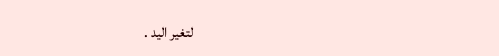لتغير اليد .